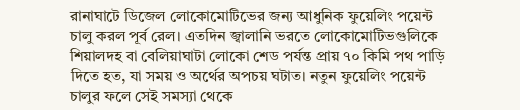রানাঘাটে ডিজেল লোকোমোটিভের জন্য আধুনিক ফুয়েলিং পয়েন্ট চালু করল পূর্ব রেল। এতদিন জ্বালানি ভরতে লোকোমোটিভগুলিকে শিয়ালদহ বা বেলিয়াঘাটা লোকো শেড পর্যন্ত প্রায় ৭০ কিমি পথ পাড়ি দিতে হত, যা সময় ও অর্থের অপচয় ঘটাত। নতুন ফুয়েলিং পয়েন্ট চালুর ফলে সেই সমস্যা থেকে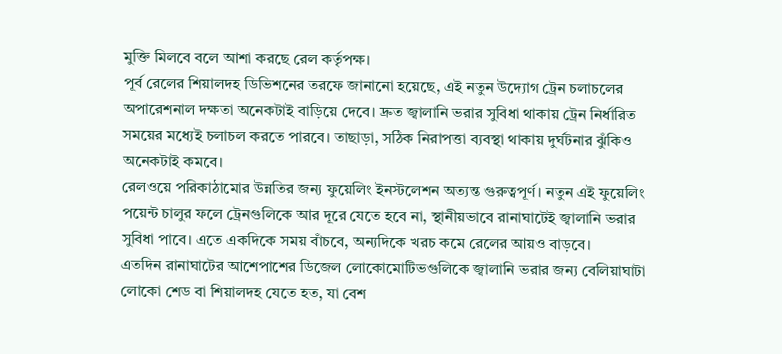মুক্তি মিলবে বলে আশা করছে রেল কর্তৃপক্ষ।
পূর্ব রেলের শিয়ালদহ ডিভিশনের তরফে জানানো হয়েছে, এই নতুন উদ্যোগ ট্রেন চলাচলের অপারেশনাল দক্ষতা অনেকটাই বাড়িয়ে দেবে। দ্রুত জ্বালানি ভরার সুবিধা থাকায় ট্রেন নির্ধারিত সময়ের মধ্যেই চলাচল করতে পারবে। তাছাড়া, সঠিক নিরাপত্তা ব্যবস্থা থাকায় দুর্ঘটনার ঝুঁকিও অনেকটাই কমবে।
রেলওয়ে পরিকাঠামোর উন্নতির জন্য ফুয়েলিং ইনস্টলেশন অত্যন্ত গুরুত্বপূর্ণ। নতুন এই ফুয়েলিং পয়েন্ট চালুর ফলে ট্রেনগুলিকে আর দূরে যেতে হবে না, স্থানীয়ভাবে রানাঘাটেই জ্বালানি ভরার সুবিধা পাবে। এতে একদিকে সময় বাঁচবে, অন্যদিকে খরচ কমে রেলের আয়ও বাড়বে।
এতদিন রানাঘাটের আশেপাশের ডিজেল লোকোমোটিভগুলিকে জ্বালানি ভরার জন্য বেলিয়াঘাটা লোকো শেড বা শিয়ালদহ যেতে হত, যা বেশ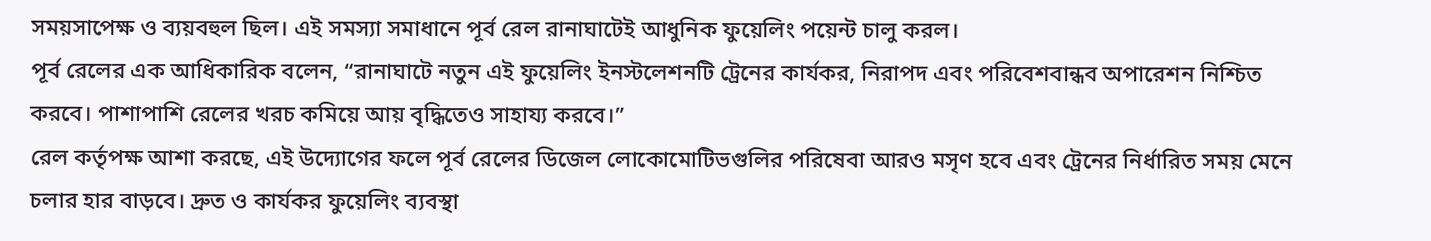সময়সাপেক্ষ ও ব্যয়বহুল ছিল। এই সমস্যা সমাধানে পূর্ব রেল রানাঘাটেই আধুনিক ফুয়েলিং পয়েন্ট চালু করল।
পূর্ব রেলের এক আধিকারিক বলেন, “রানাঘাটে নতুন এই ফুয়েলিং ইনস্টলেশনটি ট্রেনের কার্যকর, নিরাপদ এবং পরিবেশবান্ধব অপারেশন নিশ্চিত করবে। পাশাপাশি রেলের খরচ কমিয়ে আয় বৃদ্ধিতেও সাহায্য করবে।”
রেল কর্তৃপক্ষ আশা করছে, এই উদ্যোগের ফলে পূর্ব রেলের ডিজেল লোকোমোটিভগুলির পরিষেবা আরও মসৃণ হবে এবং ট্রেনের নির্ধারিত সময় মেনে চলার হার বাড়বে। দ্রুত ও কার্যকর ফুয়েলিং ব্যবস্থা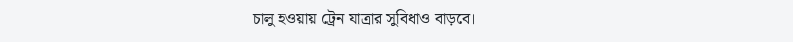চালু হওয়ায় ট্রেন যাত্রার সুবিধাও বাড়বে।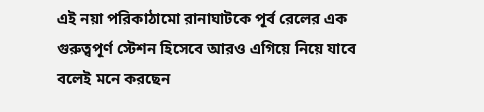এই নয়া পরিকাঠামো রানাঘাটকে পূর্ব রেলের এক গুরুত্বপূর্ণ স্টেশন হিসেবে আরও এগিয়ে নিয়ে যাবে বলেই মনে করছেন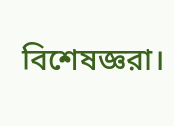বিশেষজ্ঞরা।